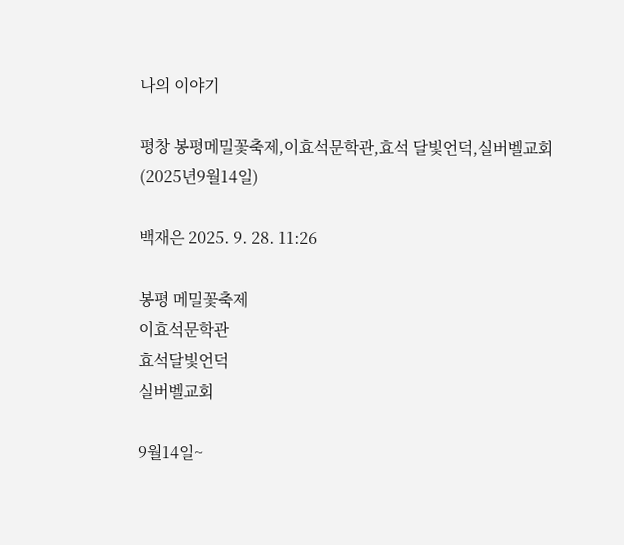나의 이야기

평창 봉평메밀꽃축제,이효석문학관,효석 달빛언덕,실버벨교회 (2025년9월14일)

백재은 2025. 9. 28. 11:26

봉평 메밀꽃축제
이효석문학관
효석달빛언덕
실버벨교회

9월14일~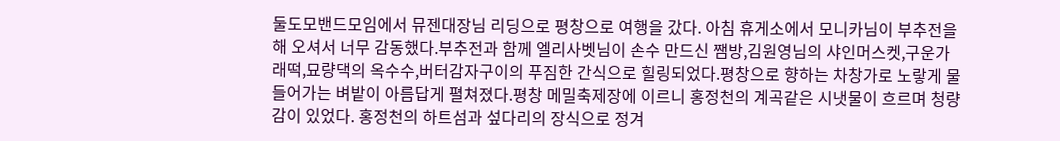둘도모밴드모임에서 뮤젠대장님 리딩으로 평창으로 여행을 갔다. 아침 휴게소에서 모니카님이 부추전을 해 오셔서 너무 감동했다.부추전과 함께 엘리사벳님이 손수 만드신 쨈방,김원영님의 샤인머스켓,구운가래떡,묘량댁의 옥수수,버터감자구이의 푸짐한 간식으로 힐링되었다.평창으로 향하는 차창가로 노랗게 물들어가는 벼밭이 아름답게 펼쳐졌다.평창 메밀축제장에 이르니 홍정천의 계곡같은 시냇물이 흐르며 청량감이 있었다. 홍정천의 하트섬과 섶다리의 장식으로 정겨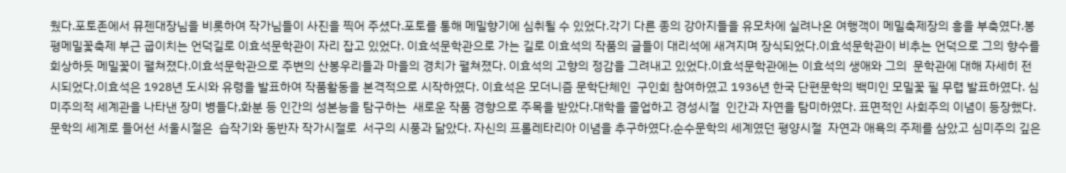웠다.포토존에서 뮤젠대장님을 비롯하여 작가님들이 사진을 찍어 주셨다.포토를 통해 메밀향기에 심취될 수 있었다.각기 다른 종의 강아지들을 유모차에 실려나온 여행객이 메밀축제장의 흥을 부축였다.봉평메밀꽃축제 부근 굽이치는 언덕길로 이효석문학관이 자리 잡고 있었다. 이효석문학관으로 가는 길로 이효석의 작품의 글들이 대리석에 새겨지며 장식되었다.이효석문학관이 비추는 언덕으로 그의 향수를 회상하듯 메밀꽃이 펼쳐졌다.이효석문학관으로 주변의 산봉우리들과 마을의 경치가 펼쳐졌다. 이효석의 고향의 정감을 그려내고 있었다.이효석문학관에는 이효석의 생애와 그의  문학관에 대해 자세히 전시되었다.이효석은 1928년 도시와 유령을 발표하여 작품활동을 본격적으로 시작하였다. 이효석은 모더니즘 문학단체인  구인회 참여하였고 1936년 한국 단편문학의 백미인 모밀꽃 필 무렵 발표하였다. 심미주의적 세계관을 나타낸 장미 병들다,화분 등 인간의 성본능을 탐구하는  새로운 작품 경향으로 주목을 받았다.대학을 졸업하고 경성시절  인간과 자연을 탐미하였다. 표면적인 사회주의 이념이 등장했다.문학의 세계로 들어선 서울시절은  습작기와 동반자 작가시절로  서구의 시풍과 닮았다. 자신의 프롤레타리아 이념을 추구하였다.순수문학의 세계였던 평양시절  자연과 애욕의 주제를 삼았고 심미주의 깊은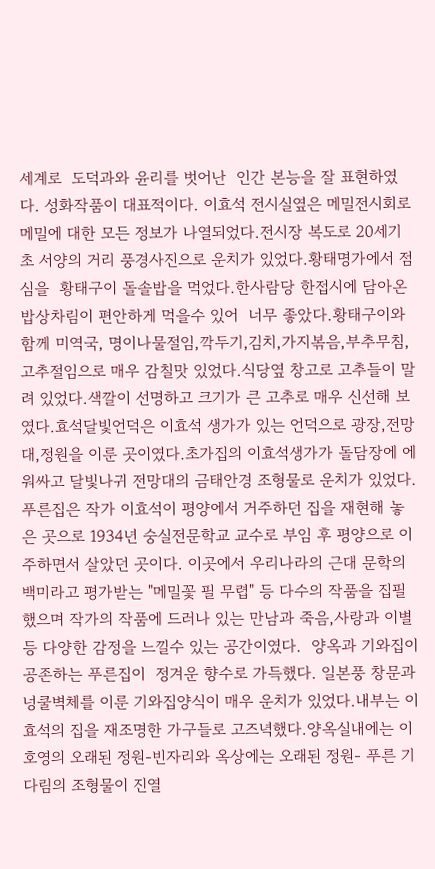세계로  도덕과와 윤리를 벗어난  인간 본능을 잘 표현하였다. 성화작품이 대표적이다. 이효석 전시실옆은 메밀전시회로 메밀에 대한 모든 정보가 나열되었다.전시장 복도로 20세기 초 서양의 거리 풍경사진으로 운치가 있었다.황태명가에서 점심을  황태구이 돌솔밥을 먹었다.한사람당 한접시에 담아온 밥상차림이 편안하게 먹을수 있어  너무 좋았다.황태구이와 함께 미역국, 명이나물절임,깍두기,김치,가지볶음,부추무침,고추절임으로 매우 감칠맛 있었다.식당옆 창고로 고추들이 말려 있었다.색깔이 선명하고 크기가 큰 고추로 매우 신선해 보였다.효석달빛언덕은 이효석 생가가 있는 언덕으로 광장,전망대,정원을 이룬 곳이였다.초가집의 이효석생가가 돌담장에 에워싸고 달빛나귀 전망대의 금태안경 조형물로 운치가 있었다.푸른집은 작가 이효석이 평양에서 거주하던 집을 재현해 놓은 곳으로 1934년 숭실전문학교 교수로 부임 후 평양으로 이주하면서 살았던 곳이다. 이곳에서 우리나라의 근대 문학의 백미라고 평가받는 "메밀꽃 필 무렵" 등 다수의 작품을 집필했으며 작가의 작품에 드러나 있는 만남과 죽음,사랑과 이별 등 다양한 감정을 느낄수 있는 공간이였다.  양옥과 기와집이 공존하는 푸른집이  정겨운 향수로 가득했다. 일본풍 창문과 넝쿨벽체를 이룬 기와집양식이 매우 운치가 있었다.내부는 이효석의 집을 재조명한 가구들로 고즈녁했다.양옥실내에는 이호영의 오래된 정원-빈자리와 옥상에는 오래된 정원- 푸른 기다림의 조형물이 진열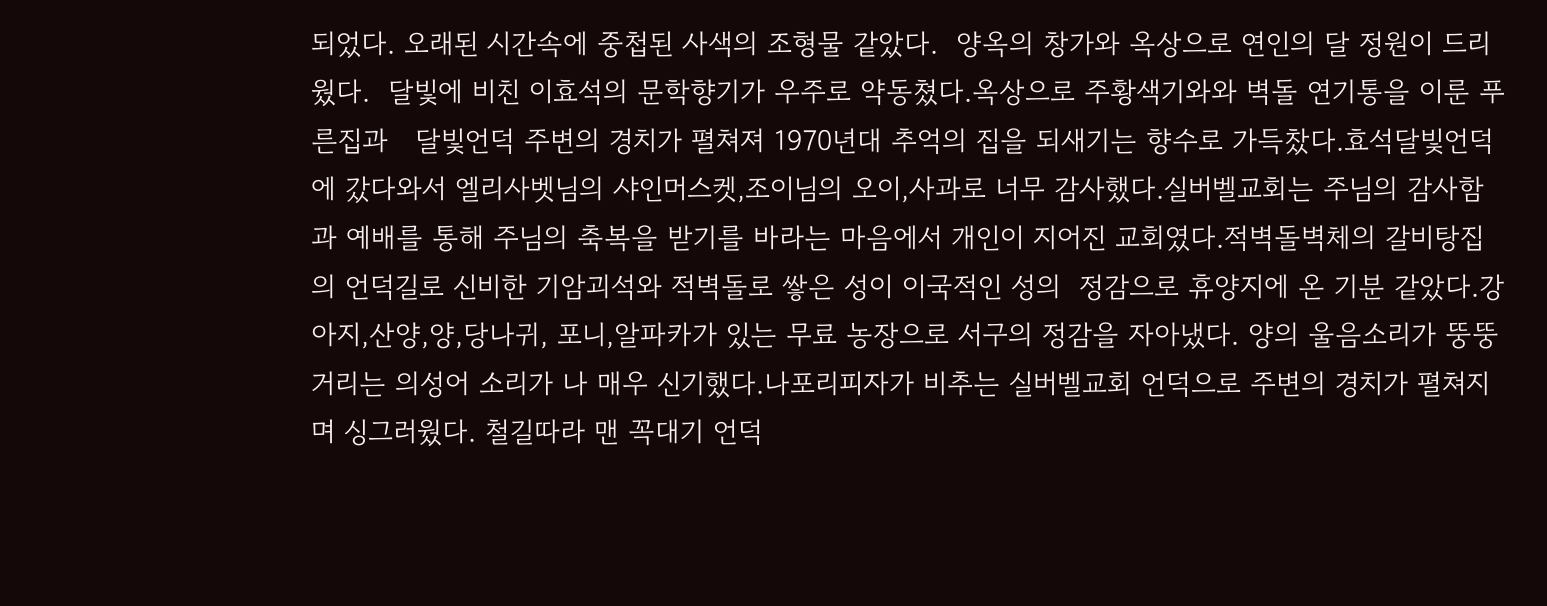되었다. 오래된 시간속에 중첩된 사색의 조형물 같았다.  양옥의 창가와 옥상으로 연인의 달 정원이 드리웠다.  달빛에 비친 이효석의 문학향기가 우주로 약동쳤다.옥상으로 주황색기와와 벽돌 연기통을 이룬 푸른집과   달빛언덕 주변의 경치가 펼쳐져 1970년대 추억의 집을 되새기는 향수로 가득찼다.효석달빛언덕에 갔다와서 엘리사벳님의 샤인머스켓,조이님의 오이,사과로 너무 감사했다.실버벨교회는 주님의 감사함과 예배를 통해 주님의 축복을 받기를 바라는 마음에서 개인이 지어진 교회였다.적벽돌벽체의 갈비탕집의 언덕길로 신비한 기암괴석와 적벽돌로 쌓은 성이 이국적인 성의  정감으로 휴양지에 온 기분 같았다.강아지,산양,양,당나귀, 포니,알파카가 있는 무료 농장으로 서구의 정감을 자아냈다. 양의 울음소리가 뚱뚱거리는 의성어 소리가 나 매우 신기했다.나포리피자가 비추는 실버벨교회 언덕으로 주변의 경치가 펼쳐지며 싱그러웠다. 철길따라 맨 꼭대기 언덕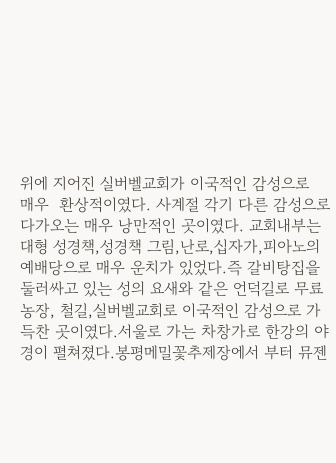위에 지어진 실버벨교회가 이국적인 감성으로  매우  환상적이였다. 사계절 각기 다른 감성으로 다가오는 매우 낭만적인 곳이였다. 교회내부는  대형 성경책,성경책 그림,난로,십자가,피아노의 예배당으로 매우 운치가 있었다.즉 갈비탕집을 둘러싸고 있는 성의 요새와 같은 언덕길로 무료농장, 철길,실버벨교회로 이국적인 감성으로 가득찬 곳이였다.서울로 가는 차창가로 한강의 야경이 펼쳐졌다.봉평메밀꽃추제장에서 부터 뮤젠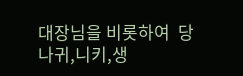대장님을 비롯하여  당나귀,니키,생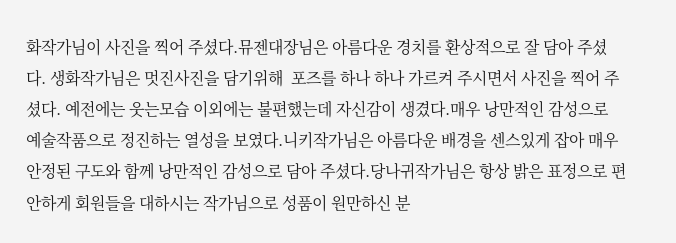화작가님이 사진을 찍어 주셨다.뮤젠대장님은 아름다운 경치를 환상적으로 잘 담아 주셨다. 생화작가님은 멋진사진을 담기위해  포즈를 하나 하나 가르켜 주시면서 사진을 찍어 주셨다. 예전에는 웃는모습 이외에는 불편했는데 자신감이 생겼다.매우 낭만적인 감성으로 예술작품으로 정진하는 열성을 보였다.니키작가님은 아름다운 배경을 센스있게 잡아 매우 안정된 구도와 함께 낭만적인 감성으로 담아 주셨다.당나귀작가님은 항상 밝은 표정으로 편안하게 회원들을 대하시는 작가님으로 성품이 원만하신 분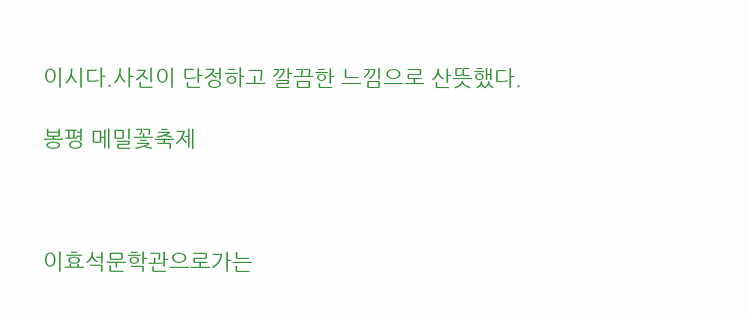이시다.사진이 단정하고 깔끔한 느낌으로 산뜻했다.

봉평 메밀꽃축제



이효석문학관으로가는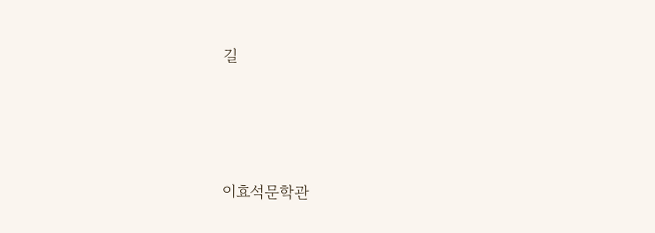길





이효석문학관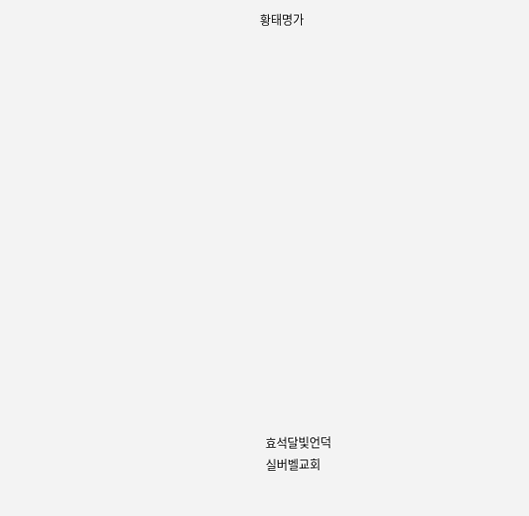황태명가



















효석달빛언덕
실버벨교회